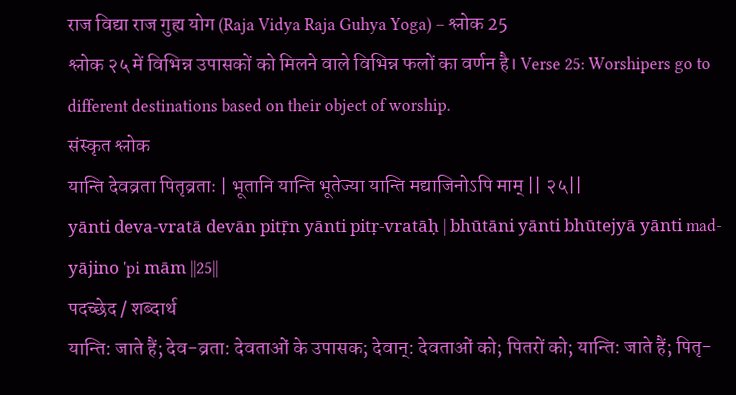राज विद्या राज गुह्य योग (Raja Vidya Raja Guhya Yoga) – श्लोक 25
श्लोक २५ में विभिन्न उपासकों को मिलने वाले विभिन्न फलों का वर्णन है। Verse 25: Worshipers go to different destinations based on their object of worship.
संस्कृत श्लोक
यान्ति देवव्रता पितृव्रताः | भूतानि यान्ति भूतेज्या यान्ति मद्याजिनोऽपि माम् || २५||
yānti deva-vratā devān pitṝn yānti pitṛ-vratāḥ | bhūtāni yānti bhūtejyā yānti mad-yājino 'pi mām ||25||
पदच्छेद / शब्दार्थ
यान्ति: जाते हैं; देव-व्रता: देवताओं के उपासक; देवान्: देवताओं को; पितरों को; यान्ति: जाते हैं; पितृ-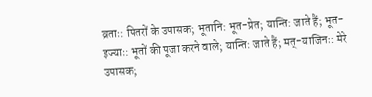व्रताः: पितरों के उपासक; भूतानि: भूत-प्रेत; यान्ति: जाते हैं; भूत-इज्याः: भूतों की पूजा करने वाले; यान्ति: जाते हैं; मत्-याजिनः: मेरे उपासक;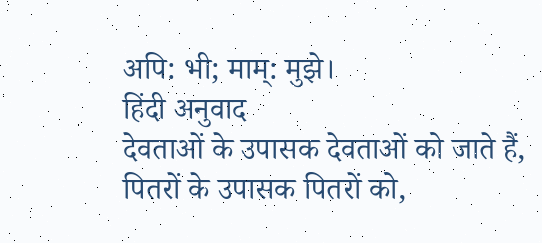अपि: भी; माम्: मुझे।
हिंदी अनुवाद
देवताओं के उपासक देवताओं को जाते हैं, पितरों के उपासक पितरों को,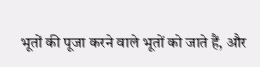भूतों की पूजा करने वाले भूतों को जाते हैं, और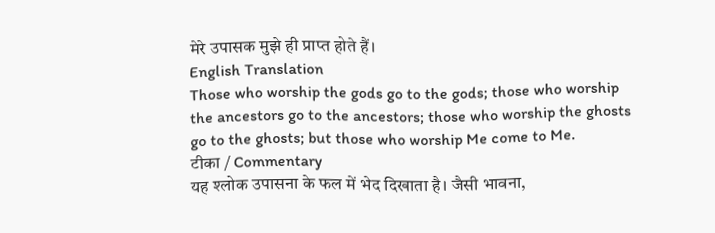मेरे उपासक मुझे ही प्राप्त होते हैं।
English Translation
Those who worship the gods go to the gods; those who worship the ancestors go to the ancestors; those who worship the ghosts go to the ghosts; but those who worship Me come to Me.
टीका / Commentary
यह श्लोक उपासना के फल में भेद दिखाता है। जैसी भावना,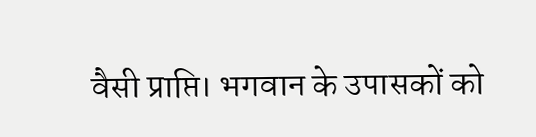वैसी प्राप्ति। भगवान के उपासकों को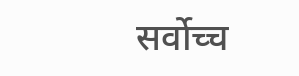सर्वोच्च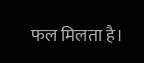फल मिलता है।